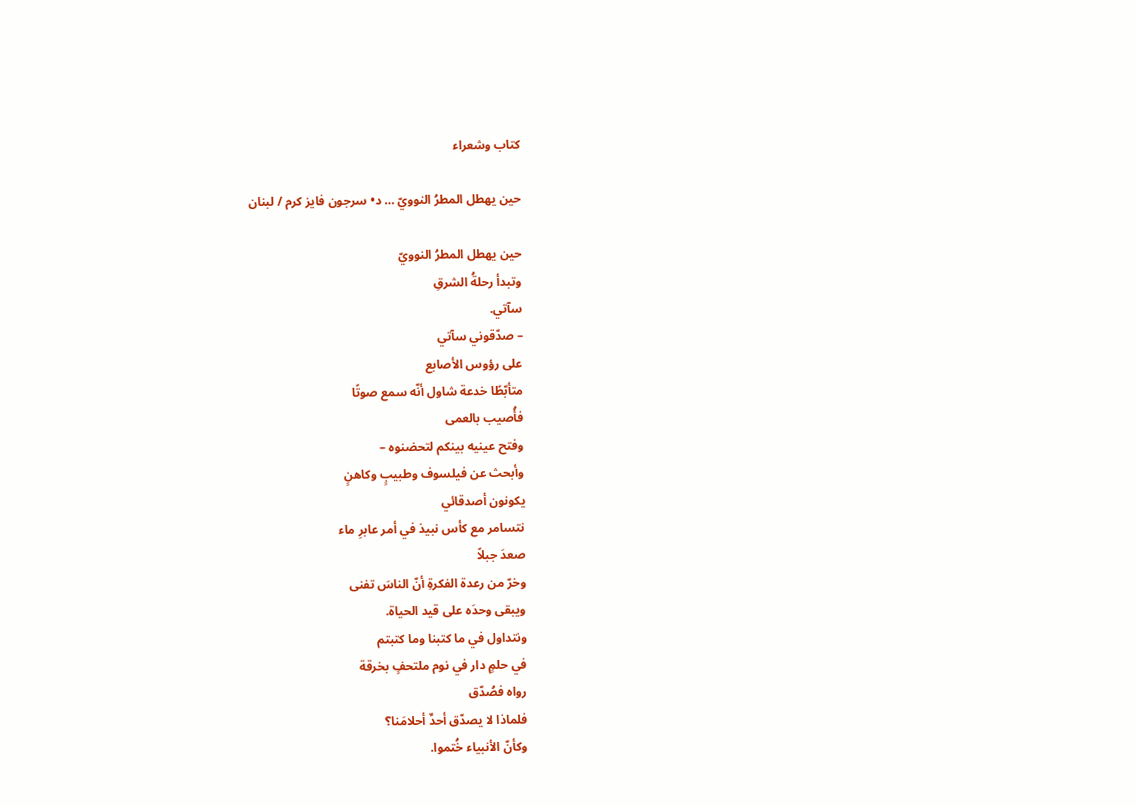كتاب وشعراء

حين يهطل المطرُ النوويّ … د• سرجون فايز كرم / لبنان

حين يهطل المطرُ النوويّ
وتبدأ رحلةُ الشرقِ
سآتي.
– صدّقوني سآتي
على رؤوس الأصابع
متأبّطًا خدعة شاول أنّه سمع صوتًا
فأُصيب بالعمى
وفتح عينيه بينكم لتحضنوه –
وأبحث عن فيلسوف وطبيبٍ وكاهنٍ
يكونون أصدقائي
نتسامر مع كأس نبيذ في أمر عابرِ ماء
صعدَ جبلاً
وخرّ من رعدة الفكرةِ أنّ الناسَ تفنى
ويبقى وحدَه على قيد الحياة.
ونتداول في ما كتبنا وما كتبتم
في حلمٍ دار في نوم ملتحفٍ بخرقة
رواه فصُدّق
فلماذا لا يصدّق أحدٌ أحلامَنا؟
وكأنّ الأنبياء خُتموا.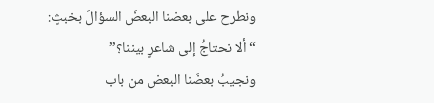ونطرح على بعضنا البعضَ السؤالَ بخبثٍ:
“ألا نحتاجُ إلى شاعرٍ بيننا؟”
ونجيبُ بعضَنا البعض من باب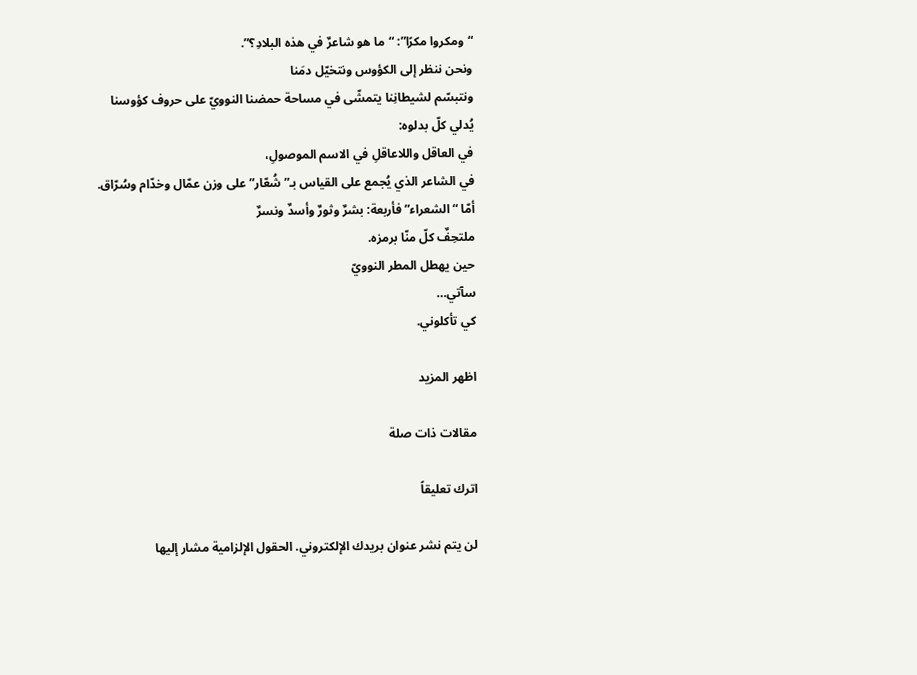“ومكروا مكرًا”: “ما هو شاعرٌ في هذه البلادِ؟”.
ونحن ننظر إلى الكؤوس ونتخيّل دمَنا
ونتبسّم لشيطانِنا يتمشّى في مساحة حمضنا النوويّ على حروف كؤوسنا
يُدلي كلّ بدلوه:
في العاقل واللاعاقلِ في الاسم الموصولِ،
في الشاعر الذي يُجمع على القياس بـ”شُعّار” على وزن عمّال وخدّام وسُرّاق.
أمّا “الشعراء” فأربعة: بشرٌ وثورٌ وأسدٌ ونسرٌ
ملتحِفٌ كلّ منّا برمزه.
حين يهطل المطر النوويّ
سآتي…
كي تأكلوني.

اظهر المزيد

مقالات ذات صلة

اترك تعليقاً

لن يتم نشر عنوان بريدك الإلكتروني. الحقول الإلزامية مشار إليها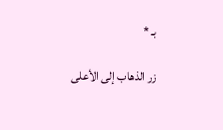بـ *

زر الذهاب إلى الأعلى